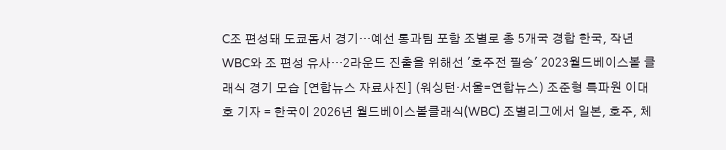C조 편성돼 도쿄돔서 경기…예선 통과팀 포함 조별로 총 5개국 경합 한국, 작년 WBC와 조 편성 유사…2라운드 진출을 위해선 '호주전 필승' 2023월드베이스볼 클래식 경기 모습 [연합뉴스 자료사진] (워싱턴·서울=연합뉴스) 조준형 특파원 이대호 기자 = 한국이 2026년 월드베이스볼클래식(WBC) 조별리그에서 일본, 호주, 체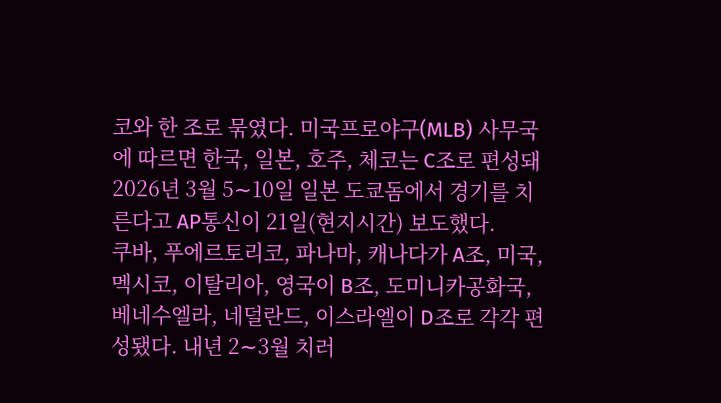코와 한 조로 묶였다. 미국프로야구(MLB) 사무국에 따르면 한국, 일본, 호주, 체코는 C조로 편성돼 2026년 3월 5∼10일 일본 도쿄돔에서 경기를 치른다고 AP통신이 21일(현지시간) 보도했다.
쿠바, 푸에르토리코, 파나마, 캐나다가 A조, 미국, 멕시코, 이탈리아, 영국이 B조, 도미니카공화국, 베네수엘라, 네덜란드, 이스라엘이 D조로 각각 편성됐다. 내년 2∼3월 치러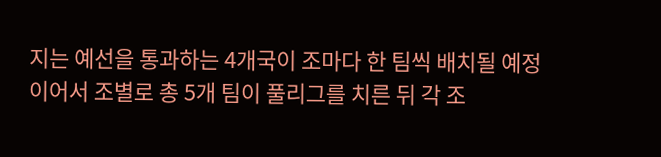지는 예선을 통과하는 4개국이 조마다 한 팀씩 배치될 예정이어서 조별로 총 5개 팀이 풀리그를 치른 뒤 각 조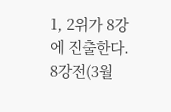1, 2위가 8강에 진출한다. 8강전(3월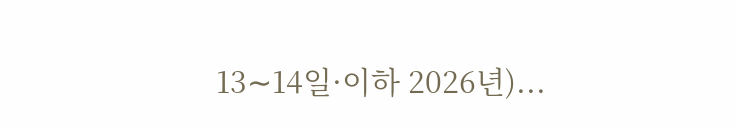13∼14일·이하 2026년)...